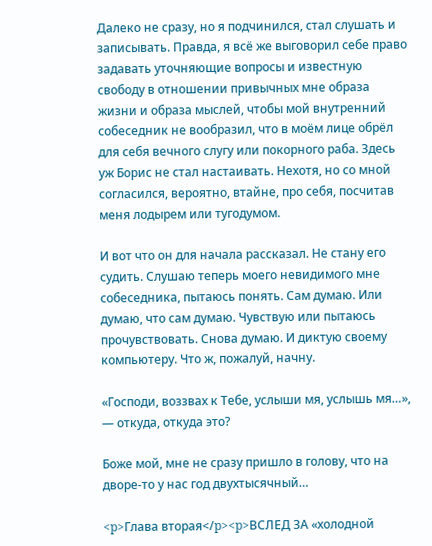Далеко не сразу, но я подчинился, стал слушать и записывать. Правда, я всё же выговорил себе право задавать уточняющие вопросы и известную свободу в отношении привычных мне образа жизни и образа мыслей, чтобы мой внутренний собеседник не вообразил, что в моём лице обрёл для себя вечного слугу или покорного раба. Здесь уж Борис не стал настаивать. Нехотя, но со мной согласился, вероятно, втайне, про себя, посчитав меня лодырем или тугодумом.

И вот что он для начала рассказал. Не стану его судить. Слушаю теперь моего невидимого мне собеседника, пытаюсь понять. Сам думаю. Или думаю, что сам думаю. Чувствую или пытаюсь прочувствовать. Снова думаю. И диктую своему компьютеру. Что ж, пожалуй, начну.

«Господи, воззвах к Тебе, услыши мя, услышь мя…», — откуда, откуда это?

Боже мой, мне не сразу пришло в голову, что на дворе-то у нас год двухтысячный…

<p>Глава вторая</p><p>ВСЛЕД ЗА «холодной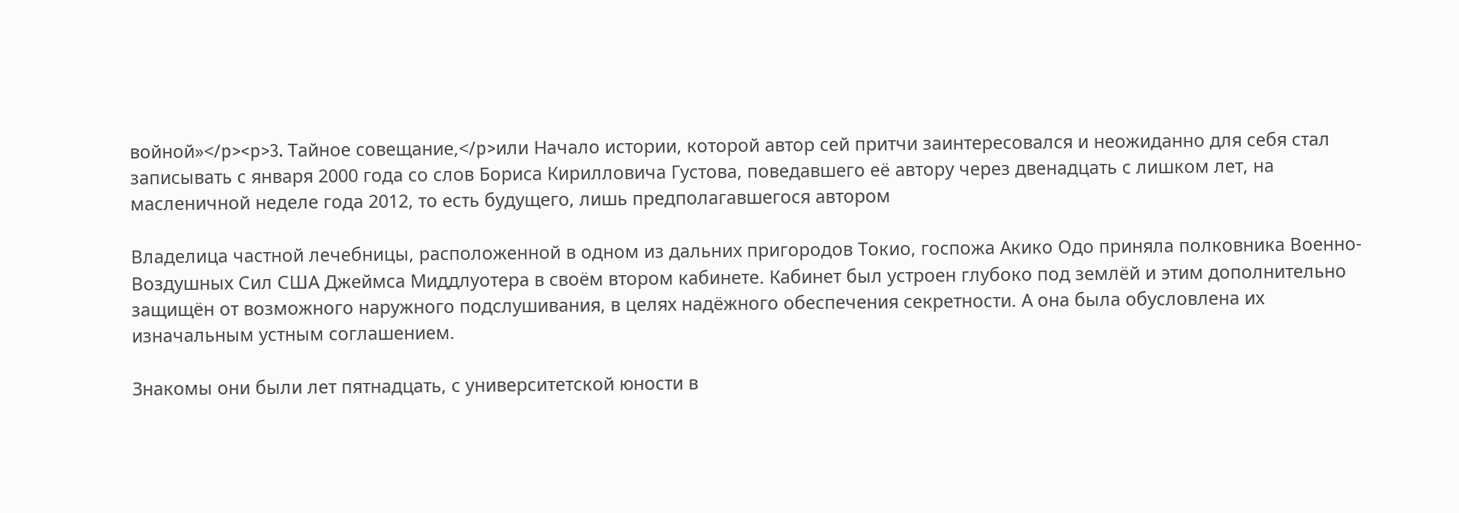войной»</p><p>3. Тайное совещание,</p>или Начало истории, которой автор сей притчи заинтересовался и неожиданно для себя стал записывать с января 2000 года со слов Бориса Кирилловича Густова, поведавшего её автору через двенадцать с лишком лет, на масленичной неделе года 2012, то есть будущего, лишь предполагавшегося автором

Владелица частной лечебницы, расположенной в одном из дальних пригородов Токио, госпожа Акико Одо приняла полковника Военно-Воздушных Сил США Джеймса Миддлуотера в своём втором кабинете. Кабинет был устроен глубоко под землёй и этим дополнительно защищён от возможного наружного подслушивания, в целях надёжного обеспечения секретности. А она была обусловлена их изначальным устным соглашением.

Знакомы они были лет пятнадцать, с университетской юности в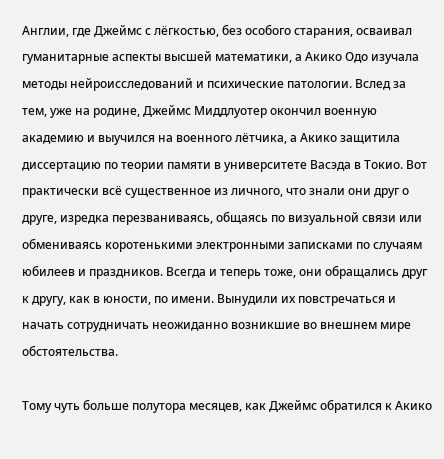Англии, где Джеймс с лёгкостью, без особого старания, осваивал гуманитарные аспекты высшей математики, а Акико Одо изучала методы нейроисследований и психические патологии. Вслед за тем, уже на родине, Джеймс Миддлуотер окончил военную академию и выучился на военного лётчика, а Акико защитила диссертацию по теории памяти в университете Васэда в Токио. Вот практически всё существенное из личного, что знали они друг о друге, изредка перезваниваясь, общаясь по визуальной связи или обмениваясь коротенькими электронными записками по случаям юбилеев и праздников. Всегда и теперь тоже, они обращались друг к другу, как в юности, по имени. Вынудили их повстречаться и начать сотрудничать неожиданно возникшие во внешнем мире обстоятельства.

Тому чуть больше полутора месяцев, как Джеймс обратился к Акико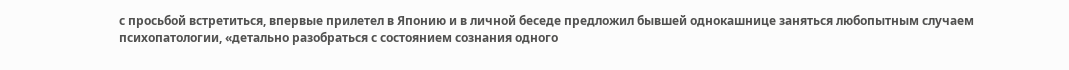с просьбой встретиться, впервые прилетел в Японию и в личной беседе предложил бывшей однокашнице заняться любопытным случаем психопатологии, «детально разобраться с состоянием сознания одного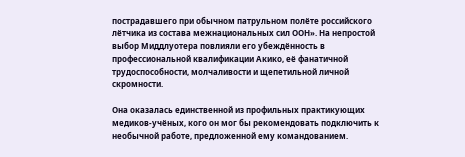пострадавшего при обычном патрульном полёте российского лётчика из состава межнациональных сил ООН». На непростой выбор Миддлуотера повлияли его убеждённость в профессиональной квалификации Акико, её фанатичной трудоспособности, молчаливости и щепетильной личной скромности.

Она оказалась единственной из профильных практикующих медиков-учёных, кого он мог бы рекомендовать подключить к необычной работе, предложенной ему командованием.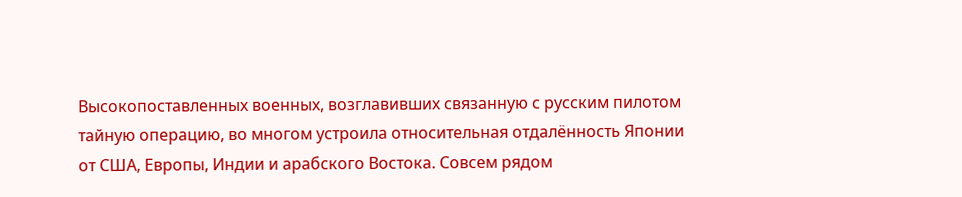Высокопоставленных военных, возглавивших связанную с русским пилотом тайную операцию, во многом устроила относительная отдалённость Японии от США, Европы, Индии и арабского Востока. Совсем рядом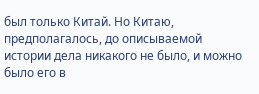был только Китай. Но Китаю, предполагалось, до описываемой истории дела никакого не было, и можно было его в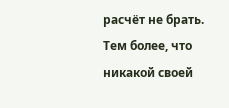расчёт не брать. Тем более, что никакой своей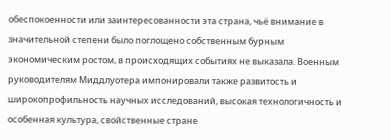обеспокоенности или заинтересованности эта страна, чьё внимание в значительной степени было поглощено собственным бурным экономическим ростом, в происходящих событиях не выказала. Военным руководителям Миддлуотера импонировали также развитость и широкопрофильность научных исследований, высокая технологичность и особенная культура, свойственные стране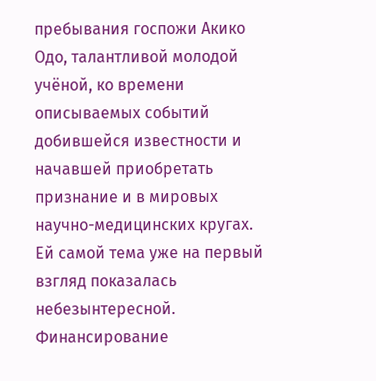пребывания госпожи Акико Одо, талантливой молодой учёной, ко времени описываемых событий добившейся известности и начавшей приобретать признание и в мировых научно-медицинских кругах. Ей самой тема уже на первый взгляд показалась небезынтересной. Финансирование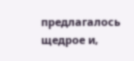предлагалось щедрое и,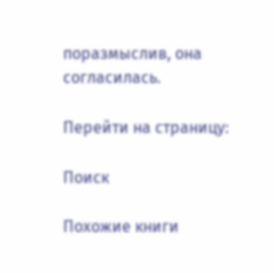поразмыслив, она согласилась.

Перейти на страницу:

Поиск

Похожие книги